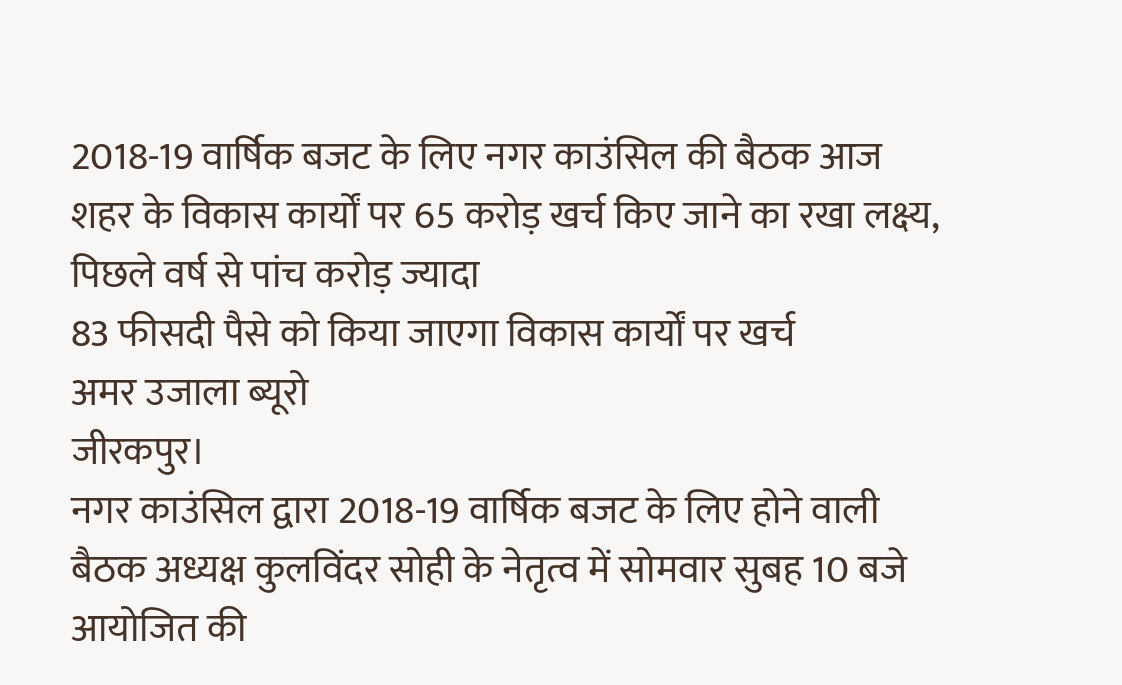2018-19 वार्षिक बजट के लिए नगर काउंसिल की बैठक आज
शहर के विकास कार्यों पर 65 करोड़ खर्च किए जाने का रखा लक्ष्य, पिछले वर्ष से पांच करोड़ ज्यादा
83 फीसदी पैसे को किया जाएगा विकास कार्यों पर खर्च
अमर उजाला ब्यूरो
जीरकपुर।
नगर काउंसिल द्वारा 2018-19 वार्षिक बजट के लिए होने वाली बैठक अध्यक्ष कुलविंदर सोही के नेतृत्व में सोमवार सुबह 10 बजे आयोजित की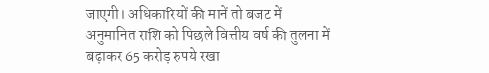जाएगी। अधिकारियों की मानें तो बजट में अनुमानित राशि को पिछले वित्तीय वर्ष की तुलना में बढ़ाकर 65 करोड़ रुपये रखा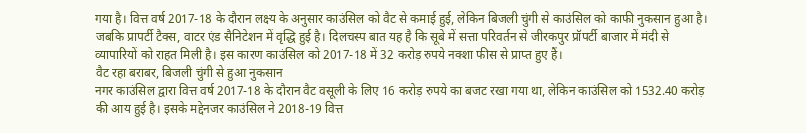गया है। वित्त वर्ष 2017-18 के दौरान लक्ष्य के अनुसार काउंसिल को वैट से कमाई हुई, लेकिन बिजली चुंगी से काउंसिल को काफी नुकसान हुआ है। जबकि प्रापर्टी टैक्स, वाटर एंड सैनिटेशन में वृद्धि हुई है। दिलचस्प बात यह है कि सूबे में सत्ता परिवर्तन से जीरकपुर प्रॉपर्टी बाजार में मंदी से व्यापारियों को राहत मिली है। इस कारण काउंसिल को 2017-18 में 32 करोड़ रुपये नक्शा फीस से प्राप्त हुए हैं।
वैट रहा बराबर, बिजली चुंगी से हुआ नुकसान
नगर काउंसिल द्वारा वित्त वर्ष 2017-18 के दौरान वैट वसूली के लिए 16 करोड़ रुपये का बजट रखा गया था, लेकिन काउंसिल को 1532.40 करोड़ की आय हुई है। इसके मद्देनजर काउंसिल ने 2018-19 वित्त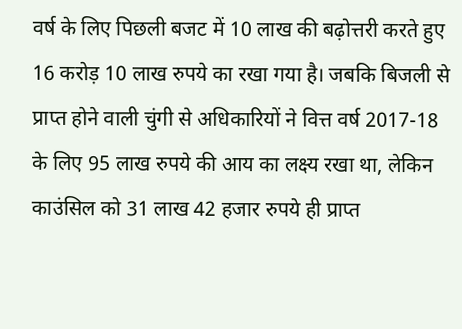वर्ष के लिए पिछली बजट में 10 लाख की बढ़ोत्तरी करते हुए 16 करोड़ 10 लाख रुपये का रखा गया है। जबकि बिजली से प्राप्त होने वाली चुंगी से अधिकारियों ने वित्त वर्ष 2017-18 के लिए 95 लाख रुपये की आय का लक्ष्य रखा था, लेकिन काउंसिल को 31 लाख 42 हजार रुपये ही प्राप्त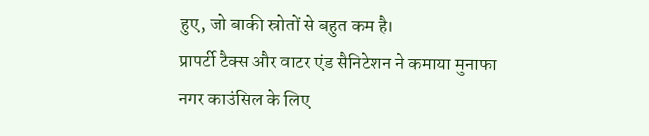हुए, जो बाकी स्रोतों से बहुत कम है।
प्रापर्टी टैक्स और वाटर एंड सैनिटेशन ने कमाया मुनाफा
नगर काउंसिल के लिए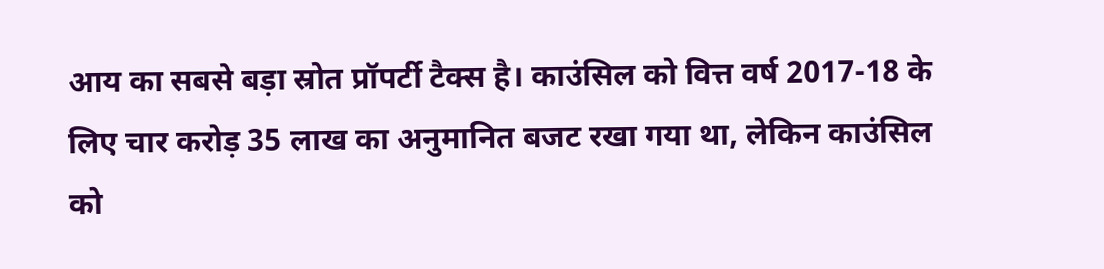आय का सबसे बड़ा स्रोत प्रॉपर्टी टैक्स है। काउंसिल को वित्त वर्ष 2017-18 के लिए चार करोड़ 35 लाख का अनुमानित बजट रखा गया था, लेकिन काउंसिल को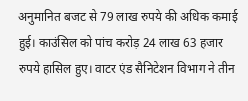अनुमानित बजट से 79 लाख रुपये की अधिक कमाई हुई। काउंसिल को पांच करोड़ 24 लाख 63 हजार रुपये हासिल हुए। वाटर एंड सैनिटेशन विभाग ने तीन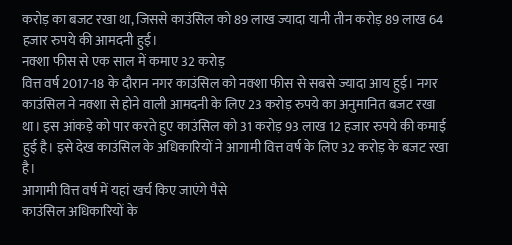करोड़ का बजट रखा था, जिससे काउंसिल को 89 लाख ज्यादा यानी तीन करोड़ 89 लाख 64 हजार रुपये की आमदनी हुई।
नक्शा फीस से एक साल में कमाए 32 करोड़
वित्त वर्ष 2017-18 के दौरान नगर काउंसिल को नक्शा फीस से सबसे ज्यादा आय हुई। नगर काउंसिल ने नक्शा से होने वाली आमदनी के लिए 23 करोड़ रुपये का अनुमानित बजट रखा था। इस आंकड़े को पार करते हुए काउंसिल को 31 करोड़ 93 लाख 12 हजार रुपये की कमाई हुई है। इसे देख काउंसिल के अधिकारियों ने आगामी वित्त वर्ष के लिए 32 करोड़ के बजट रखा है।
आगामी वित्त वर्ष में यहां खर्च किए जाएंगे पैसे
काउंसिल अधिकारियों के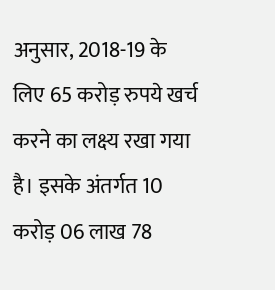अनुसार, 2018-19 के लिए 65 करोड़ रुपये खर्च करने का लक्ष्य रखा गया है। इसके अंतर्गत 10 करोड़ 06 लाख 78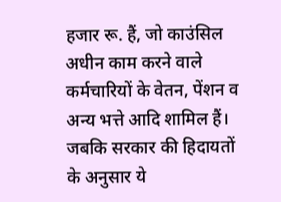हजार रू. हैं, जो काउंसिल अधीन काम करने वाले कर्मचारियों के वेतन, पेंशन व अन्य भत्ते आदि शामिल हैं। जबकि सरकार की हिदायतों के अनुसार ये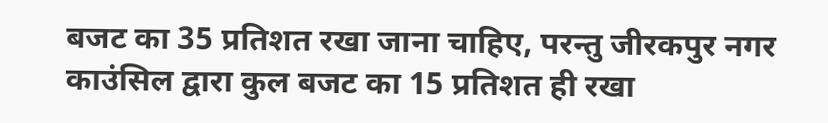बजट का 35 प्रतिशत रखा जाना चाहिए, परन्तु जीरकपुर नगर काउंसिल द्वारा कुल बजट का 15 प्रतिशत ही रखा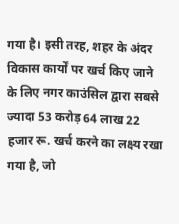गया है। इसी तरह, शहर के अंदर विकास कार्यों पर खर्च किए जाने के लिए नगर काउंसिल द्वारा सबसे ज्यादा 53 करोड़ 64 लाख 22 हजार रू. खर्च करने का लक्ष्य रखा गया है, जो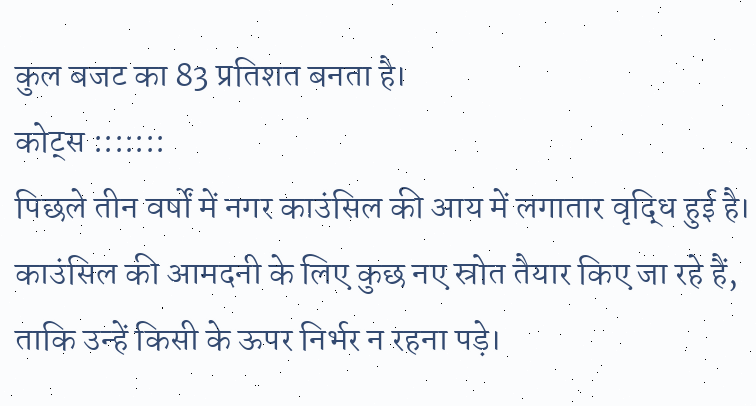कुल बजट का 83 प्रतिशत बनता है।
कोट्स :::::::
पिछले तीन वर्षों में नगर काउंसिल की आय में लगातार वृद्धि हुई है। काउंसिल की आमदनी के लिए कुछ नए स्रोत तैयार किए जा रहे हैं, ताकि उन्हें किसी के ऊपर निर्भर न रहना पड़े।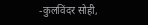-कुलविंदर सोही,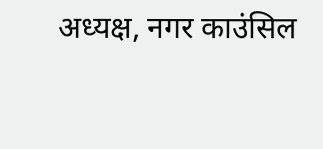अध्यक्ष, नगर काउंसिल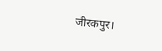जीरकपुर।